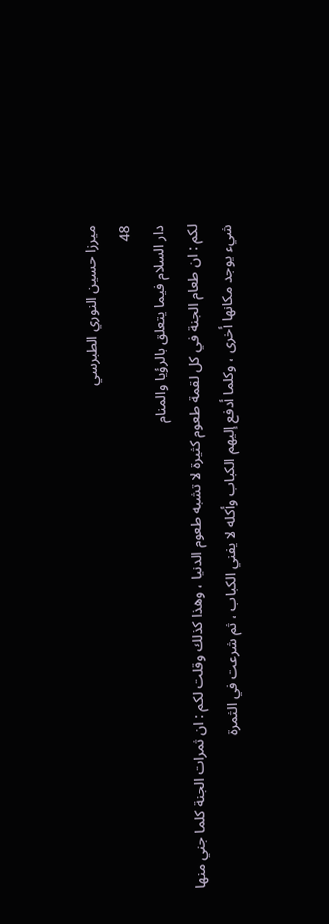ميرزا حسين النوري الطبرسي
48
دار السلام فيما يتعلق بالرؤيا والمنام
لكم : ان طعام الجنة في كل لقمة طعوم كثيرة لا تشبه طعوم الدنيا ، وهذا كذلك وقلت لكم : ان ثمرات الجنة كلما جني منها شيء يوجد مكانها أخرى ، وكلما أدفع إليهم الكباب وأكله لا يفني الكباب ، ثم شرعت في الثمرة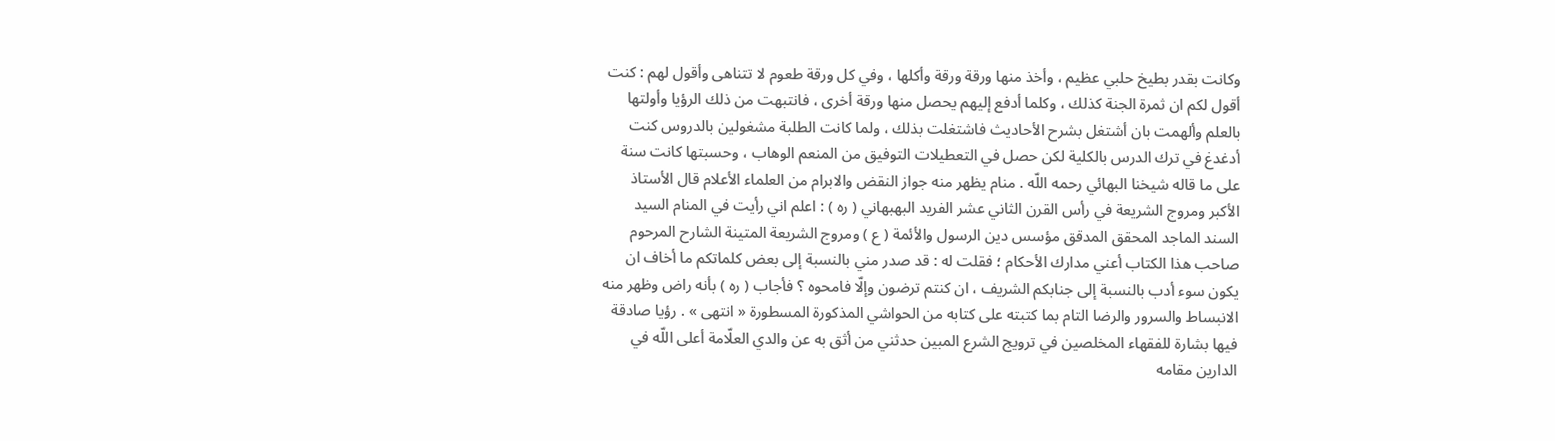وكانت بقدر بطيخ حلبي عظيم ، وأخذ منها ورقة ورقة وأكلها ، وفي كل ورقة طعوم لا تتناهى وأقول لهم : كنت أقول لكم ان ثمرة الجنة كذلك ، وكلما أدفع إليهم يحصل منها ورقة أخرى ، فانتبهت من ذلك الرؤيا وأولتها بالعلم وألهمت بان أشتغل بشرح الأحاديث فاشتغلت بذلك ، ولما كانت الطلبة مشغولين بالدروس كنت أدغدغ في ترك الدرس بالكلية لكن حصل في التعطيلات التوفيق من المنعم الوهاب ، وحسبتها كانت سنة على ما قاله شيخنا البهائي رحمه اللّه . منام يظهر منه جواز النقض والابرام من العلماء الأعلام قال الأستاذ الأكبر ومروج الشريعة في رأس القرن الثاني عشر الفريد البهبهاني ( ره ) : اعلم اني رأيت في المنام السيد السند الماجد المحقق المدقق مؤسس دين الرسول والأئمة ( ع ) ومروج الشريعة المتينة الشارح المرحوم صاحب هذا الكتاب أعني مدارك الأحكام ؛ فقلت له : قد صدر مني بالنسبة إلى بعض كلماتكم ما أخاف ان يكون سوء أدب بالنسبة إلى جنابكم الشريف ، ان كنتم ترضون وإلّا فامحوه ؟ فأجاب ( ره ) بأنه راض وظهر منه الانبساط والسرور والرضا التام بما كتبته على كتابه من الحواشي المذكورة المسطورة « انتهى » . رؤيا صادقة فيها بشارة للفقهاء المخلصين في ترويج الشرع المبين حدثني من أثق به عن والدي العلّامة أعلى اللّه في الدارين مقامه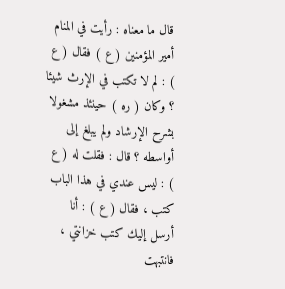قال ما معناه : رأيت في المنام أمير المؤمنين ( ع ) فقال ( ع ) : لم لا تكتب في الإرث شيئا ؟ وكان ( ره ) حينئذ مشغولا بشرح الإرشاد ولم يبلغ إلى أواسطه ؟ قال : فقلت له ( ع ) : ليس عندي في هذا الباب كتب ، فقال ( ع ) : أنا أرسل إليك كتب خزانتي ، فانتبهت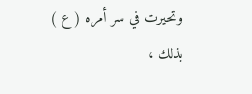وتحيرت في سر أمره ( ع ) بذلك ،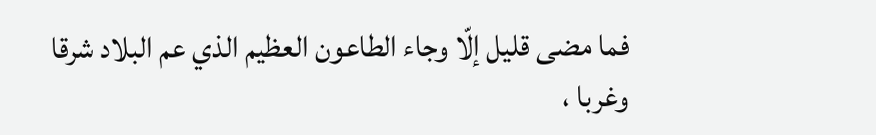فما مضى قليل إلّا وجاء الطاعون العظيم الذي عم البلاد شرقا وغربا ،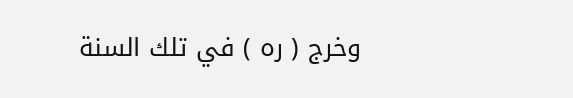وخرج ( ره ) في تلك السنة